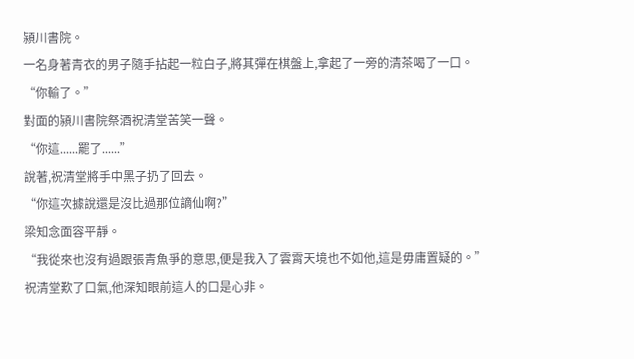潁川書院。
一名身著青衣的男子隨手拈起一粒白子,將其彈在棋盤上,拿起了一旁的清茶喝了一口。
“你輸了。”
對面的潁川書院祭酒祝清堂苦笑一聲。
“你這......罷了......”
說著,祝清堂將手中黑子扔了回去。
“你這次據說還是沒比過那位謫仙啊?”
梁知念面容平靜。
“我從來也沒有過跟張青魚爭的意思,便是我入了雲霄天境也不如他,這是毋庸置疑的。”
祝清堂歎了口氣,他深知眼前這人的口是心非。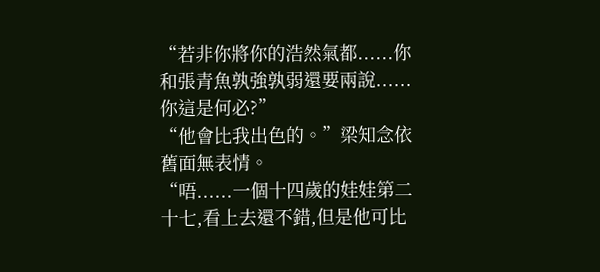“若非你將你的浩然氣都......你和張青魚孰強孰弱還要兩說......你這是何必?”
“他會比我出色的。”梁知念依舊面無表情。
“唔......一個十四歲的娃娃第二十七,看上去還不錯,但是他可比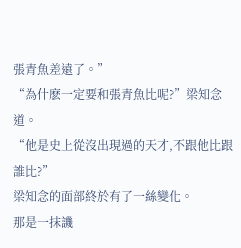張青魚差遠了。”
“為什麽一定要和張青魚比呢?”梁知念道。
“他是史上從沒出現過的天才,不跟他比跟誰比?”
梁知念的面部終於有了一絲變化。
那是一抹譏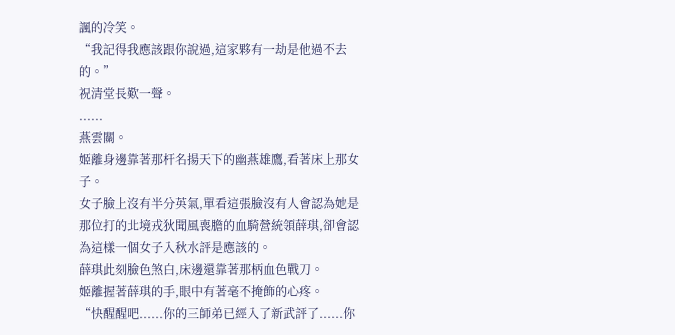諷的冷笑。
“我記得我應該跟你說過,這家夥有一劫是他過不去的。”
祝清堂長歎一聲。
......
燕雲關。
姬離身邊靠著那杆名揚天下的幽燕雄鷹,看著床上那女子。
女子臉上沒有半分英氣,單看這張臉沒有人會認為她是那位打的北境戎狄聞風喪膽的血騎營統領薛琪,卻會認為這樣一個女子入秋水評是應該的。
薛琪此刻臉色煞白,床邊還靠著那柄血色戰刀。
姬離握著薛琪的手,眼中有著毫不掩飾的心疼。
“快醒醒吧......你的三師弟已經入了新武評了......你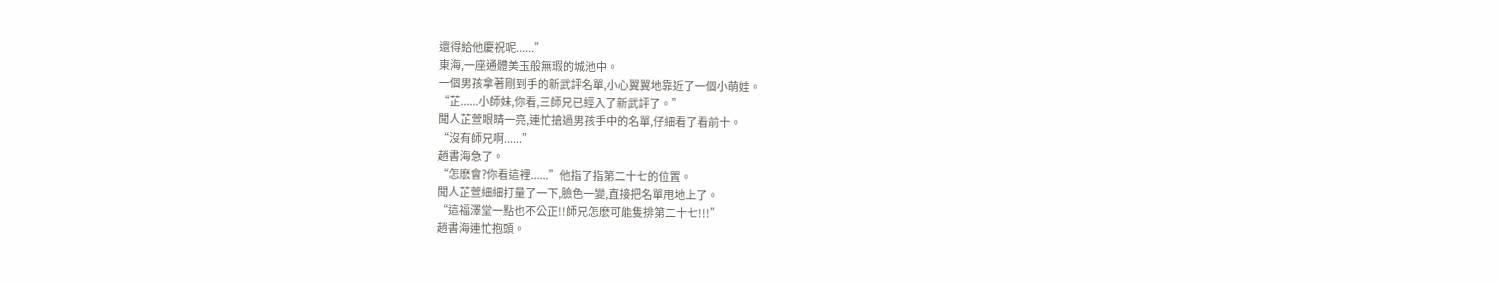還得給他慶祝呢......”
東海,一座通體美玉般無瑕的城池中。
一個男孩拿著剛到手的新武評名單,小心翼翼地靠近了一個小萌娃。
“芷......小師妹,你看,三師兄已經入了新武評了。”
聞人芷萱眼睛一亮,連忙搶過男孩手中的名單,仔細看了看前十。
“沒有師兄啊......”
趙書海急了。
“怎麽會?你看這裡......”他指了指第二十七的位置。
聞人芷萱細細打量了一下,臉色一變,直接把名單甩地上了。
“這福澤堂一點也不公正!!師兄怎麽可能隻排第二十七!!!”
趙書海連忙抱頭。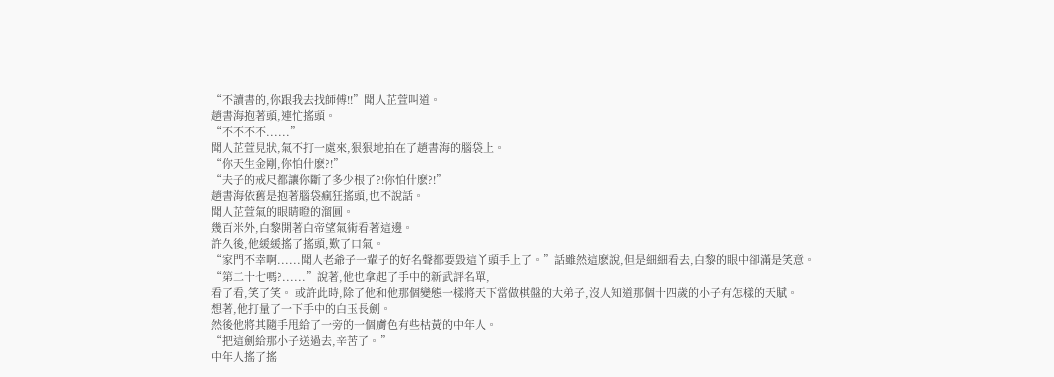“不讀書的,你跟我去找師傅!!”聞人芷萱叫道。
趙書海抱著頭,連忙搖頭。
“不不不不......”
聞人芷萱見狀,氣不打一處來,狠狠地拍在了趙書海的腦袋上。
“你天生金剛,你怕什麽?!”
“夫子的戒尺都讓你斷了多少根了?!你怕什麽?!”
趙書海依舊是抱著腦袋瘋狂搖頭,也不說話。
聞人芷萱氣的眼睛瞪的溜圓。
幾百米外,白黎開著白帝望氣術看著這邊。
許久後,他緩緩搖了搖頭,歎了口氣。
“家門不幸啊......聞人老爺子一輩子的好名聲都要毀這丫頭手上了。”話雖然這麽說,但是細細看去,白黎的眼中卻滿是笑意。
“第二十七嗎?......”說著,他也拿起了手中的新武評名單,
看了看,笑了笑。 或許此時,除了他和他那個變態一樣將天下當做棋盤的大弟子,沒人知道那個十四歲的小子有怎樣的天賦。
想著,他打量了一下手中的白玉長劍。
然後他將其隨手甩給了一旁的一個膚色有些枯黃的中年人。
“把這劍給那小子送過去,辛苦了。”
中年人搖了搖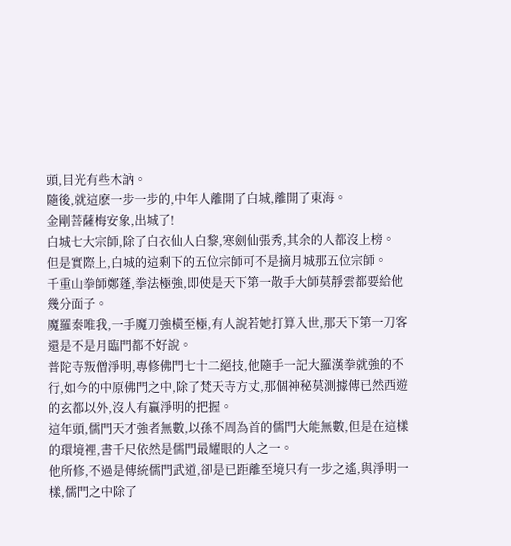頭,目光有些木訥。
隨後,就這麽一步一步的,中年人離開了白城,離開了東海。
金剛菩薩梅安象,出城了!
白城七大宗師,除了白衣仙人白黎,寒劍仙張秀,其余的人都沒上榜。
但是實際上,白城的這剩下的五位宗師可不是摘月城那五位宗師。
千重山拳師鄭蓬,拳法極強,即使是天下第一散手大師莫靜雲都要給他幾分面子。
魔羅秦唯我,一手魔刀強橫至極,有人說若她打算入世,那天下第一刀客還是不是月臨門都不好說。
普陀寺叛僧淨明,專修佛門七十二絕技,他隨手一記大羅漢拳就強的不行,如今的中原佛門之中,除了梵天寺方丈,那個神秘莫測據傳已然西遊的玄都以外,沒人有贏淨明的把握。
這年頭,儒門天才強者無數,以孫不周為首的儒門大能無數,但是在這樣的環境裡,書千尺依然是儒門最耀眼的人之一。
他所修,不過是傳統儒門武道,卻是已距離至境只有一步之遙,與淨明一樣,儒門之中除了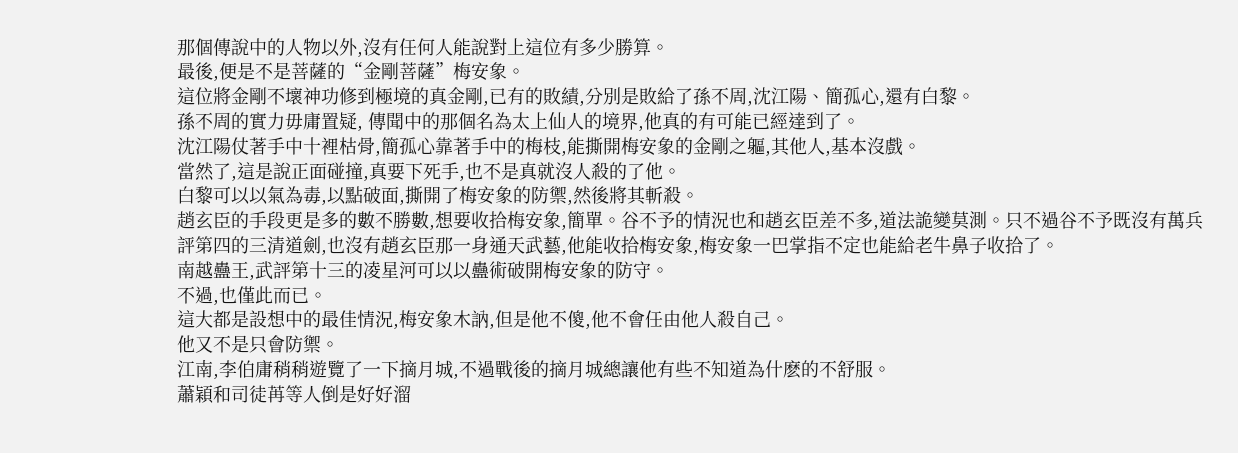那個傳說中的人物以外,沒有任何人能說對上這位有多少勝算。
最後,便是不是菩薩的“金剛菩薩”梅安象。
這位將金剛不壞神功修到極境的真金剛,已有的敗績,分別是敗給了孫不周,沈江陽、簡孤心,還有白黎。
孫不周的實力毋庸置疑, 傳聞中的那個名為太上仙人的境界,他真的有可能已經達到了。
沈江陽仗著手中十裡枯骨,簡孤心靠著手中的梅枝,能撕開梅安象的金剛之軀,其他人,基本沒戲。
當然了,這是說正面碰撞,真要下死手,也不是真就沒人殺的了他。
白黎可以以氣為毒,以點破面,撕開了梅安象的防禦,然後將其斬殺。
趙玄臣的手段更是多的數不勝數,想要收拾梅安象,簡單。谷不予的情況也和趙玄臣差不多,道法詭變莫測。只不過谷不予既沒有萬兵評第四的三清道劍,也沒有趙玄臣那一身通天武藝,他能收拾梅安象,梅安象一巴掌指不定也能給老牛鼻子收拾了。
南越蠱王,武評第十三的凌星河可以以蠱術破開梅安象的防守。
不過,也僅此而已。
這大都是設想中的最佳情況,梅安象木訥,但是他不傻,他不會任由他人殺自己。
他又不是只會防禦。
江南,李伯庸稍稍遊覽了一下摘月城,不過戰後的摘月城總讓他有些不知道為什麽的不舒服。
蕭穎和司徒苒等人倒是好好溜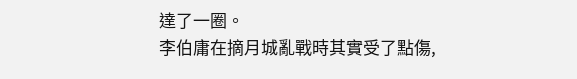達了一圈。
李伯庸在摘月城亂戰時其實受了點傷,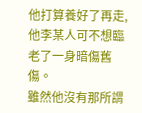他打算養好了再走,他李某人可不想臨老了一身暗傷舊傷。
雖然他沒有那所謂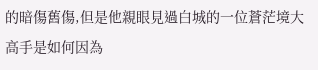的暗傷舊傷,但是他親眼見過白城的一位蒼茫境大高手是如何因為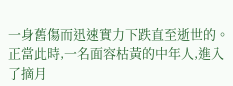一身舊傷而迅速實力下跌直至逝世的。
正當此時,一名面容枯黃的中年人,進入了摘月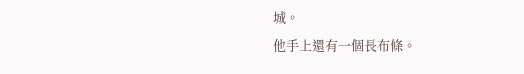城。
他手上還有一個長布條。